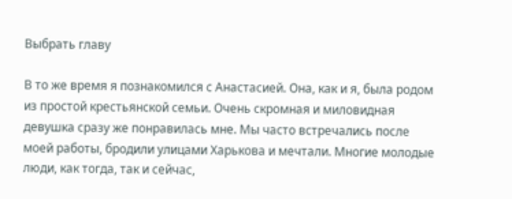Выбрать главу

В то же время я познакомился с Анастасией. Она, как и я, была родом из простой крестьянской семьи. Очень скромная и миловидная девушка сразу же понравилась мне. Мы часто встречались после моей работы, бродили улицами Харькова и мечтали. Многие молодые люди, как тогда, так и сейчас,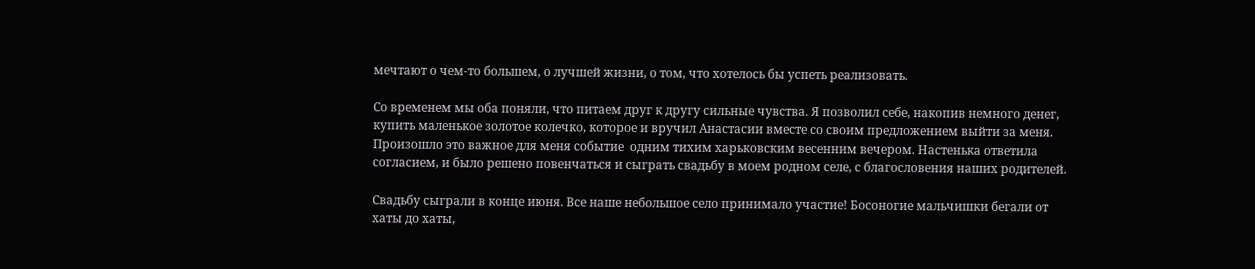мечтают о чем-то большем, о лучшей жизни, о том, что хотелось бы успеть реализовать.

Со временем мы оба поняли, что питаем друг к другу сильные чувства. Я позволил себе, накопив немного денег, купить маленькое золотое колечко, которое и вручил Анастасии вместе со своим предложением выйти за меня. Произошло это важное для меня событие  одним тихим харьковским весенним вечером. Настенька ответила согласием, и было решено повенчаться и сыграть свадьбу в моем родном селе, с благословения наших родителей.

Свадьбу сыграли в конце июня. Все наше небольшое село принимало участие! Босоногие мальчишки бегали от хаты до хаты,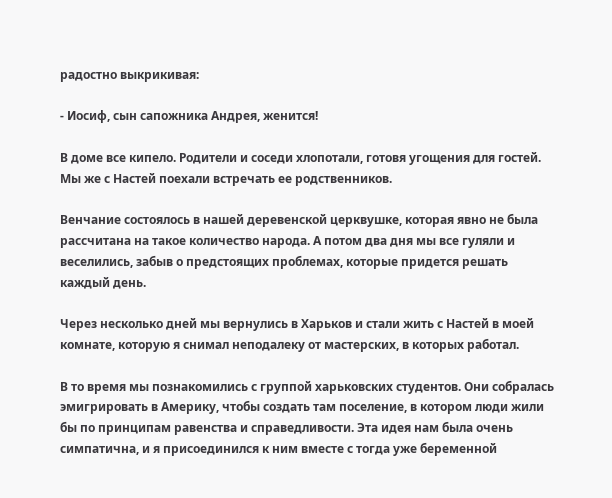радостно выкрикивая:

- Иосиф, сын сапожника Андрея, женится!

В доме все кипело. Родители и соседи хлопотали, готовя угощения для гостей. Мы же с Настей поехали встречать ее родственников.

Венчание состоялось в нашей деревенской церквушке, которая явно не была рассчитана на такое количество народа. А потом два дня мы все гуляли и веселились, забыв о предстоящих проблемах, которые придется решать каждый день.

Через несколько дней мы вернулись в Харьков и стали жить с Настей в моей комнате, которую я снимал неподалеку от мастерских, в которых работал.

В то время мы познакомились с группой харьковских студентов. Они собралась эмигрировать в Америку, чтобы создать там поселение, в котором люди жили бы по принципам равенства и справедливости. Эта идея нам была очень симпатична, и я присоединился к ним вместе с тогда уже беременной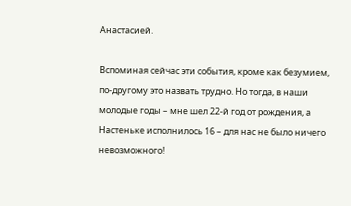Анастасией.

Вспоминая сейчас эти события, кроме как безумием, по-другому это назвать трудно. Но тогда, в наши молодые годы – мне шел 22-й год от рождения, а Настеньке исполнилось 16 – для нас не было ничего невозможного!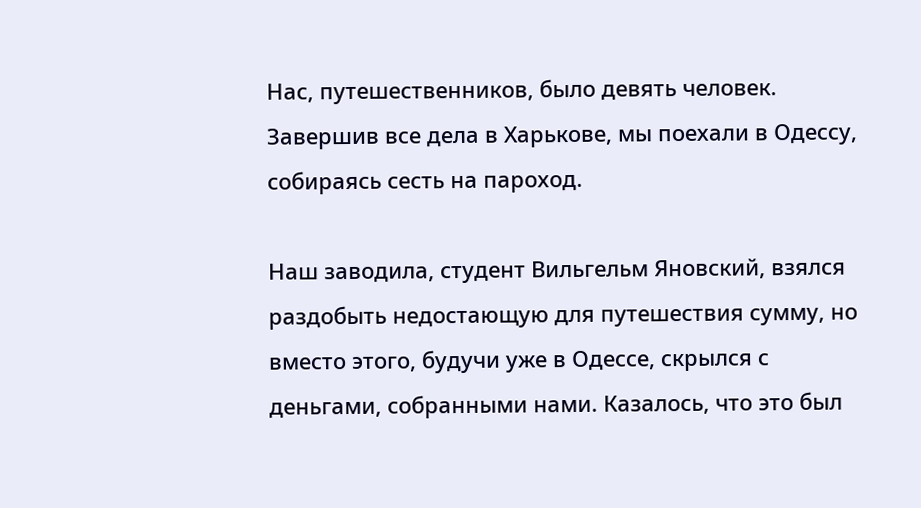Нас, путешественников, было девять человек. Завершив все дела в Харькове, мы поехали в Одессу, собираясь сесть на пароход.

Наш заводила, студент Вильгельм Яновский, взялся раздобыть недостающую для путешествия сумму, но вместо этого, будучи уже в Одессе, скрылся с деньгами, собранными нами. Казалось, что это был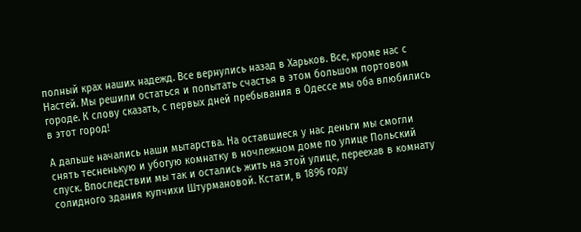полный крах наших надежд. Все вернулись назад в Харьков. Все, кроме нас с Настей. Мы решили остаться и попытать счастья в этом большом портовом городе. К слову сказать, с первых дней пребывания в Одессе мы оба влюбились в этот город!

А дальше начались наши мытарства. На оставшиеся у нас деньги мы смогли снять тесненькую и убогую комнатку в ночлежном доме по улице Польский спуск. Впоследствии мы так и остались жить на этой улице, переехав в комнату солидного здания купчихи Штурмановой. Кстати, в 1896 году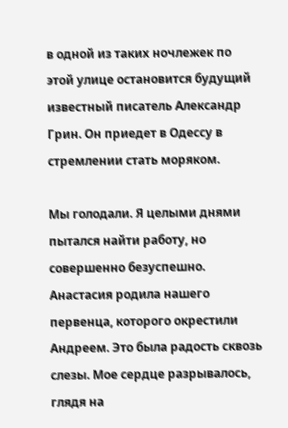в одной из таких ночлежек по этой улице остановится будущий известный писатель Александр Грин. Он приедет в Одессу в стремлении стать моряком.

Мы голодали. Я целыми днями пытался найти работу, но совершенно безуспешно. Анастасия родила нашего первенца, которого окрестили Андреем. Это была радость сквозь слезы. Мое сердце разрывалось, глядя на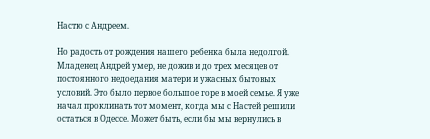Настю с Андреем.

Но радость от рождения нашего ребенка была недолгой. Младенец Андрей умер, не дожив и до трех месяцев от постоянного недоедания матери и ужасных бытовых условий. Это было первое большое горе в моей семье. Я уже начал проклинать тот момент, когда мы с Настей решили остаться в Одессе. Может быть, если бы мы вернулись в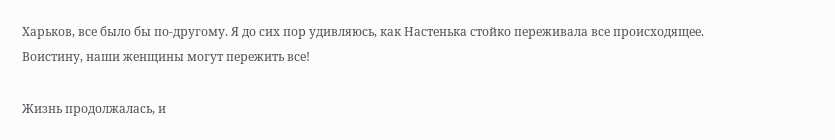Харьков, все было бы по-другому. Я до сих пор удивляюсь, как Настенька стойко переживала все происходящее. Воистину, наши женщины могут пережить все!

Жизнь продолжалась, и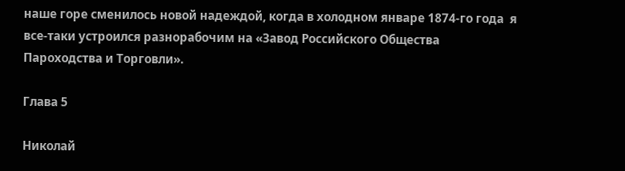наше горе сменилось новой надеждой, когда в холодном январе 1874-го года  я все-таки устроился разнорабочим на «Завод Российского Общества Пароходства и Торговли».

Глава 5

Николай